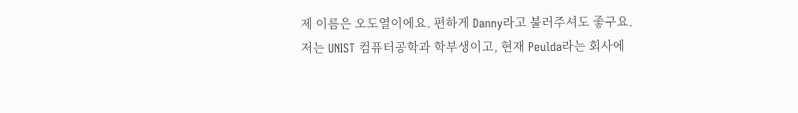제 이름은 오도열이에요. 편하게 Danny라고 불러주셔도 좋구요.
저는 UNIST 컴퓨터공학과 학부생이고, 현재 Peulda라는 회사에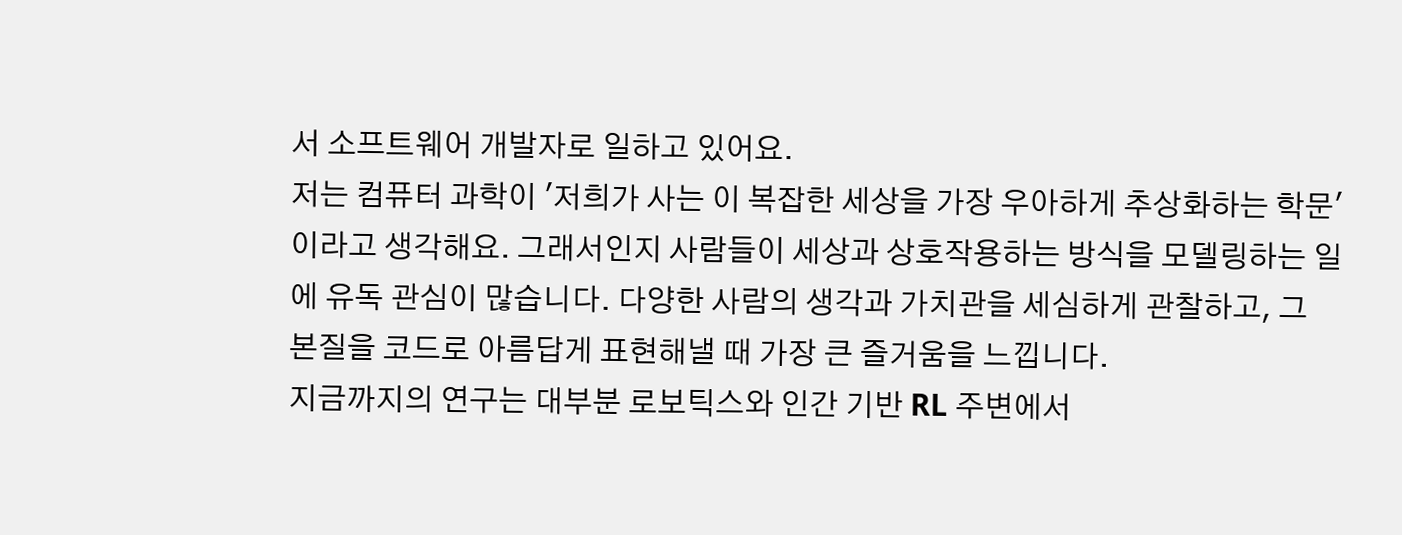서 소프트웨어 개발자로 일하고 있어요.
저는 컴퓨터 과학이 '저희가 사는 이 복잡한 세상을 가장 우아하게 추상화하는 학문'이라고 생각해요. 그래서인지 사람들이 세상과 상호작용하는 방식을 모델링하는 일에 유독 관심이 많습니다. 다양한 사람의 생각과 가치관을 세심하게 관찰하고, 그 본질을 코드로 아름답게 표현해낼 때 가장 큰 즐거움을 느낍니다.
지금까지의 연구는 대부분 로보틱스와 인간 기반 RL 주변에서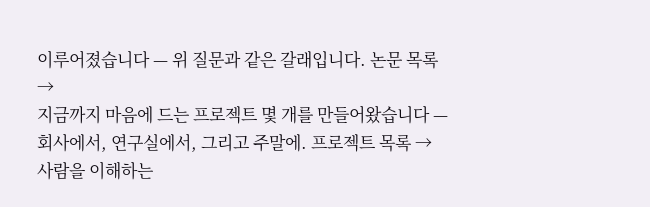이루어졌습니다 — 위 질문과 같은 갈래입니다. 논문 목록 →
지금까지 마음에 드는 프로젝트 몇 개를 만들어왔습니다 — 회사에서, 연구실에서, 그리고 주말에. 프로젝트 목록 →
사람을 이해하는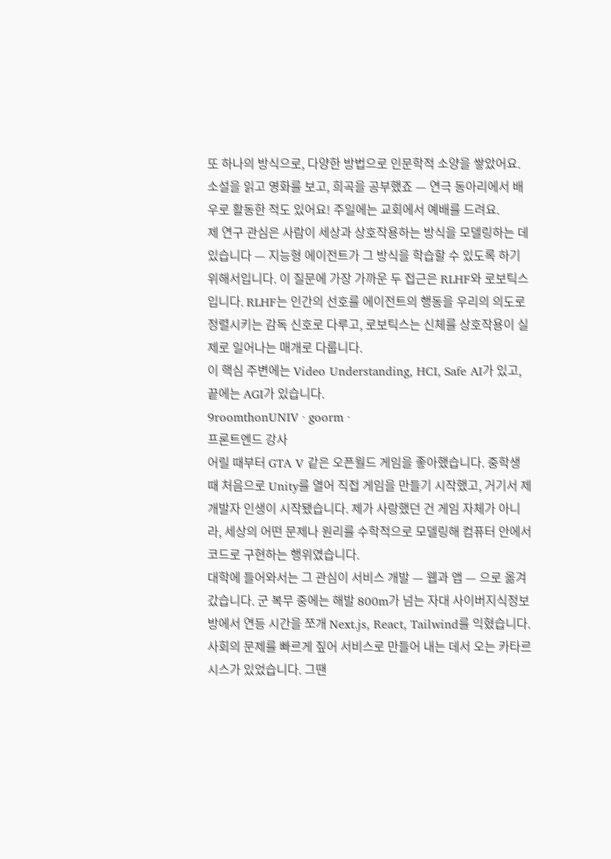또 하나의 방식으로, 다양한 방법으로 인문학적 소양을 쌓았어요. 소설을 읽고 영화를 보고, 희곡을 공부했죠 — 연극 동아리에서 배우로 활동한 적도 있어요! 주일에는 교회에서 예배를 드려요.
제 연구 관심은 사람이 세상과 상호작용하는 방식을 모델링하는 데 있습니다 — 지능형 에이전트가 그 방식을 학습할 수 있도록 하기 위해서입니다. 이 질문에 가장 가까운 두 접근은 RLHF와 로보틱스입니다. RLHF는 인간의 선호를 에이전트의 행동을 우리의 의도로 정렬시키는 감독 신호로 다루고, 로보틱스는 신체를 상호작용이 실제로 일어나는 매개로 다룹니다.
이 핵심 주변에는 Video Understanding, HCI, Safe AI가 있고, 끝에는 AGI가 있습니다.
9roomthonUNIV · goorm ·
프론트엔드 강사
어릴 때부터 GTA V 같은 오픈월드 게임을 좋아했습니다. 중학생 때 처음으로 Unity를 열어 직접 게임을 만들기 시작했고, 거기서 제 개발자 인생이 시작됐습니다. 제가 사랑했던 건 게임 자체가 아니라, 세상의 어떤 문제나 원리를 수학적으로 모델링해 컴퓨터 안에서 코드로 구현하는 행위였습니다.
대학에 들어와서는 그 관심이 서비스 개발 — 웹과 앱 — 으로 옮겨갔습니다. 군 복무 중에는 해발 800m가 넘는 자대 사이버지식정보방에서 연등 시간을 쪼개 Next.js, React, Tailwind를 익혔습니다. 사회의 문제를 빠르게 짚어 서비스로 만들어 내는 데서 오는 카타르시스가 있었습니다. 그땐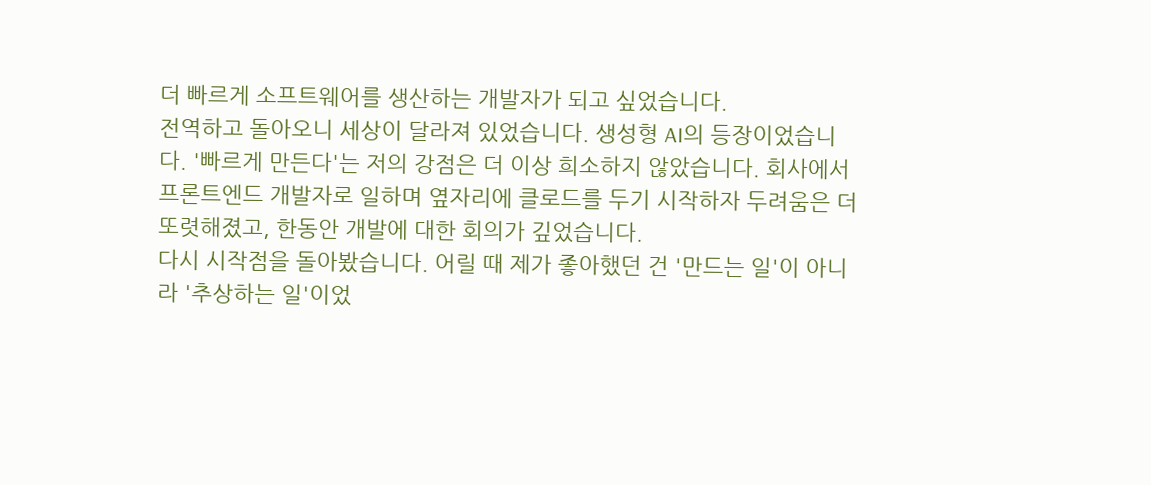더 빠르게 소프트웨어를 생산하는 개발자가 되고 싶었습니다.
전역하고 돌아오니 세상이 달라져 있었습니다. 생성형 AI의 등장이었습니다. '빠르게 만든다'는 저의 강점은 더 이상 희소하지 않았습니다. 회사에서 프론트엔드 개발자로 일하며 옆자리에 클로드를 두기 시작하자 두려움은 더 또렷해졌고, 한동안 개발에 대한 회의가 깊었습니다.
다시 시작점을 돌아봤습니다. 어릴 때 제가 좋아했던 건 '만드는 일'이 아니라 '추상하는 일'이었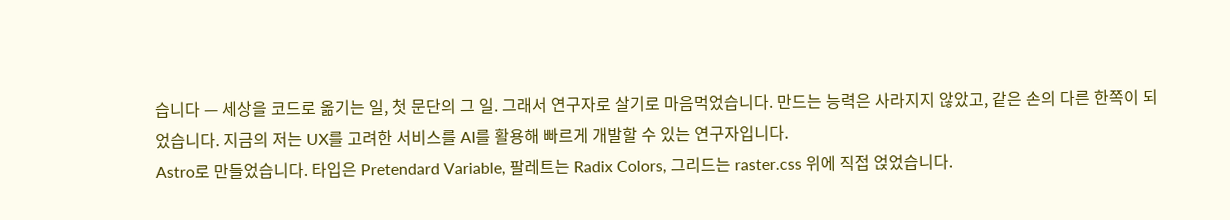습니다 — 세상을 코드로 옮기는 일, 첫 문단의 그 일. 그래서 연구자로 살기로 마음먹었습니다. 만드는 능력은 사라지지 않았고, 같은 손의 다른 한쪽이 되었습니다. 지금의 저는 UX를 고려한 서비스를 AI를 활용해 빠르게 개발할 수 있는 연구자입니다.
Astro로 만들었습니다. 타입은 Pretendard Variable, 팔레트는 Radix Colors, 그리드는 raster.css 위에 직접 얹었습니다.